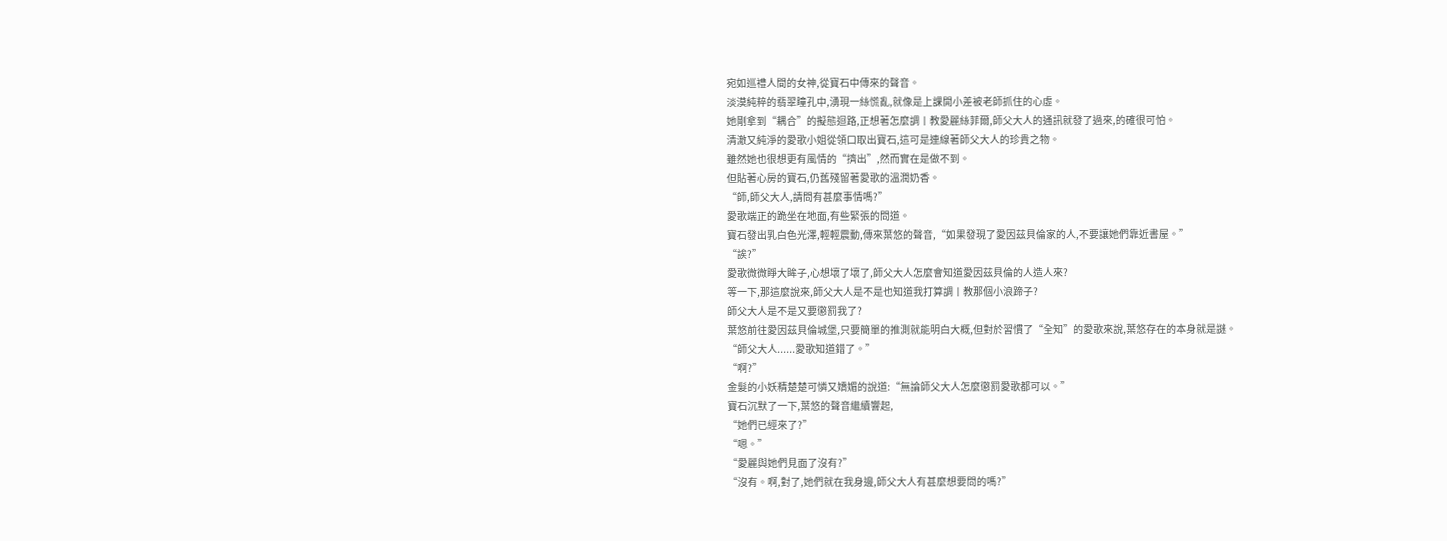宛如巡禮人間的女神,從寶石中傳來的聲音。
淡漠純粹的翡翠瞳孔中,湧現一絲慌亂,就像是上課開小差被老師抓住的心虛。
她剛拿到“耦合”的擬態迴路,正想著怎麼調丨教愛麗絲菲爾,師父大人的通訊就發了過來,的確很可怕。
清澈又純淨的愛歌小姐從領口取出寶石,這可是連線著師父大人的珍貴之物。
雖然她也很想更有風情的“擠出”,然而實在是做不到。
但貼著心房的寶石,仍舊殘留著愛歌的溫潤奶香。
“師,師父大人,請問有甚麼事情嗎?”
愛歌端正的跪坐在地面,有些緊張的問道。
寶石發出乳白色光澤,輕輕震動,傳來葉悠的聲音,“如果發現了愛因茲貝倫家的人,不要讓她們靠近書屋。”
“誒?”
愛歌微微睜大眸子,心想壞了壞了,師父大人怎麼會知道愛因茲貝倫的人造人來?
等一下,那這麼說來,師父大人是不是也知道我打算調丨教那個小浪蹄子?
師父大人是不是又要懲罰我了?
葉悠前往愛因茲貝倫城堡,只要簡單的推測就能明白大概,但對於習慣了“全知”的愛歌來說,葉悠存在的本身就是謎。
“師父大人......愛歌知道錯了。”
“啊?”
金髮的小妖精楚楚可憐又嬌媚的說道:“無論師父大人怎麼懲罰愛歌都可以。”
寶石沉默了一下,葉悠的聲音繼續響起,
“她們已經來了?”
“嗯。”
“愛麗與她們見面了沒有?”
“沒有。啊,對了,她們就在我身邊,師父大人有甚麼想要問的嗎?”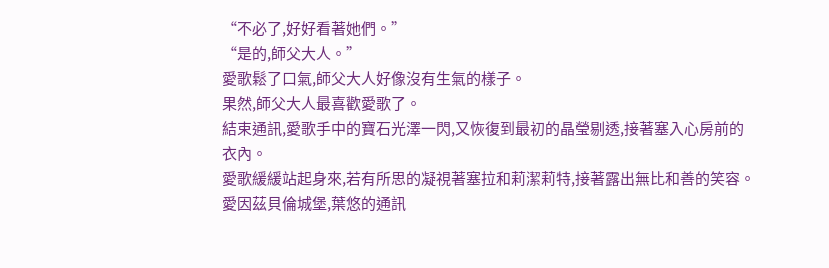“不必了,好好看著她們。”
“是的,師父大人。”
愛歌鬆了口氣,師父大人好像沒有生氣的樣子。
果然,師父大人最喜歡愛歌了。
結束通訊,愛歌手中的寶石光澤一閃,又恢復到最初的晶瑩剔透,接著塞入心房前的衣內。
愛歌緩緩站起身來,若有所思的凝視著塞拉和莉潔莉特,接著露出無比和善的笑容。
愛因茲貝倫城堡,葉悠的通訊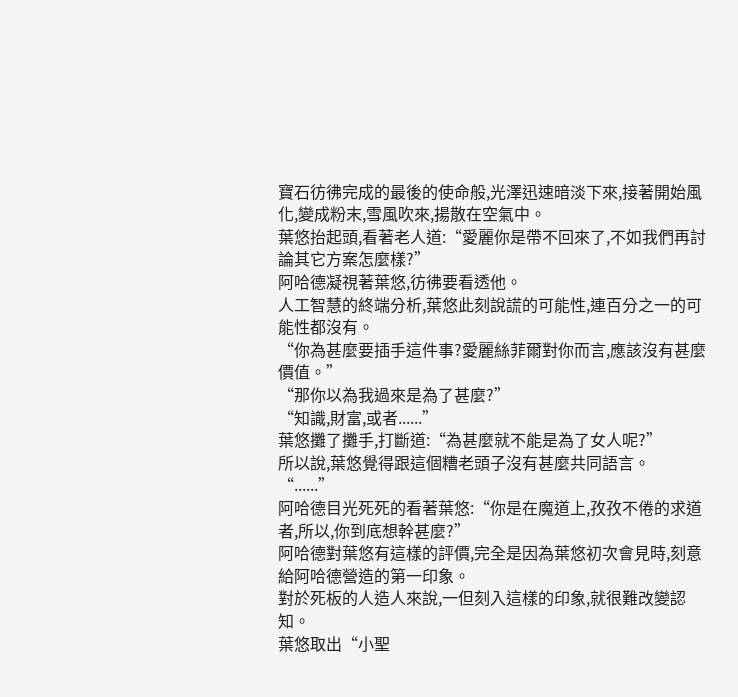寶石彷彿完成的最後的使命般,光澤迅速暗淡下來,接著開始風化,變成粉末,雪風吹來,揚散在空氣中。
葉悠抬起頭,看著老人道:“愛麗你是帶不回來了,不如我們再討論其它方案怎麼樣?”
阿哈德凝視著葉悠,彷彿要看透他。
人工智慧的終端分析,葉悠此刻說謊的可能性,連百分之一的可能性都沒有。
“你為甚麼要插手這件事?愛麗絲菲爾對你而言,應該沒有甚麼價值。”
“那你以為我過來是為了甚麼?”
“知識,財富,或者......”
葉悠攤了攤手,打斷道:“為甚麼就不能是為了女人呢?”
所以說,葉悠覺得跟這個糟老頭子沒有甚麼共同語言。
“......”
阿哈德目光死死的看著葉悠:“你是在魔道上,孜孜不倦的求道者,所以,你到底想幹甚麼?”
阿哈德對葉悠有這樣的評價,完全是因為葉悠初次會見時,刻意給阿哈德營造的第一印象。
對於死板的人造人來說,一但刻入這樣的印象,就很難改變認知。
葉悠取出“小聖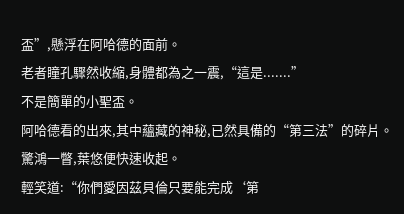盃”,懸浮在阿哈德的面前。
老者瞳孔驟然收縮,身體都為之一震,“這是.......”
不是簡單的小聖盃。
阿哈德看的出來,其中蘊藏的神秘,已然具備的“第三法”的碎片。
驚鴻一瞥,葉悠便快速收起。
輕笑道:“你們愛因茲貝倫只要能完成‘第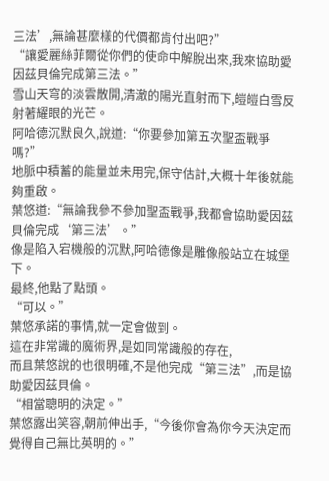三法’,無論甚麼樣的代價都肯付出吧?”
“讓愛麗絲菲爾從你們的使命中解脫出來,我來協助愛因茲貝倫完成第三法。”
雪山天穹的淡雲散開,清澈的陽光直射而下,皚皚白雪反射著耀眼的光芒。
阿哈德沉默良久,說道:“你要參加第五次聖盃戰爭嗎?”
地脈中積蓄的能量並未用完,保守估計,大概十年後就能夠重啟。
葉悠道:“無論我參不參加聖盃戰爭,我都會協助愛因茲貝倫完成‘第三法’。”
像是陷入宕機般的沉默,阿哈德像是雕像般站立在城堡下。
最終,他點了點頭。
“可以。”
葉悠承諾的事情,就一定會做到。
這在非常識的魔術界,是如同常識般的存在,
而且葉悠說的也很明確,不是他完成“第三法”,而是協助愛因茲貝倫。
“相當聰明的決定。”
葉悠露出笑容,朝前伸出手,“今後你會為你今天決定而覺得自己無比英明的。”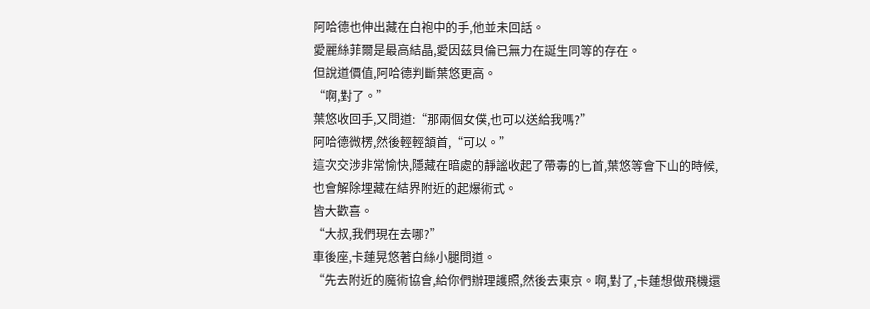阿哈德也伸出藏在白袍中的手,他並未回話。
愛麗絲菲爾是最高結晶,愛因茲貝倫已無力在誕生同等的存在。
但說道價值,阿哈德判斷葉悠更高。
“啊,對了。”
葉悠收回手,又問道:“那兩個女僕,也可以送給我嗎?”
阿哈德微楞,然後輕輕頷首,“可以。”
這次交涉非常愉快,隱藏在暗處的靜謐收起了帶毒的匕首,葉悠等會下山的時候,也會解除埋藏在結界附近的起爆術式。
皆大歡喜。
“大叔,我們現在去哪?”
車後座,卡蓮晃悠著白絲小腿問道。
“先去附近的魔術協會,給你們辦理護照,然後去東京。啊,對了,卡蓮想做飛機還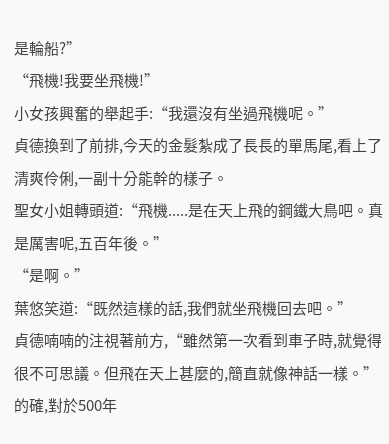是輪船?”
“飛機!我要坐飛機!”
小女孩興奮的舉起手:“我還沒有坐過飛機呢。”
貞德換到了前排,今天的金髮紮成了長長的單馬尾,看上了清爽伶俐,一副十分能幹的樣子。
聖女小姐轉頭道:“飛機.....是在天上飛的鋼鐵大鳥吧。真是厲害呢,五百年後。”
“是啊。”
葉悠笑道:“既然這樣的話,我們就坐飛機回去吧。”
貞德喃喃的注視著前方,“雖然第一次看到車子時,就覺得很不可思議。但飛在天上甚麼的,簡直就像神話一樣。”
的確,對於500年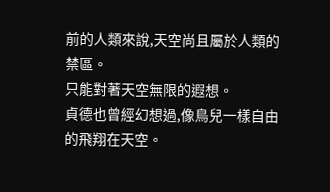前的人類來說,天空尚且屬於人類的禁區。
只能對著天空無限的遐想。
貞德也曾經幻想過,像鳥兒一樣自由的飛翔在天空。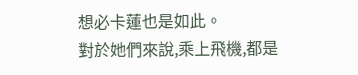想必卡蓮也是如此。
對於她們來說,乘上飛機,都是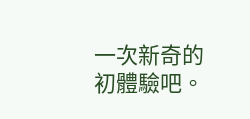一次新奇的初體驗吧。